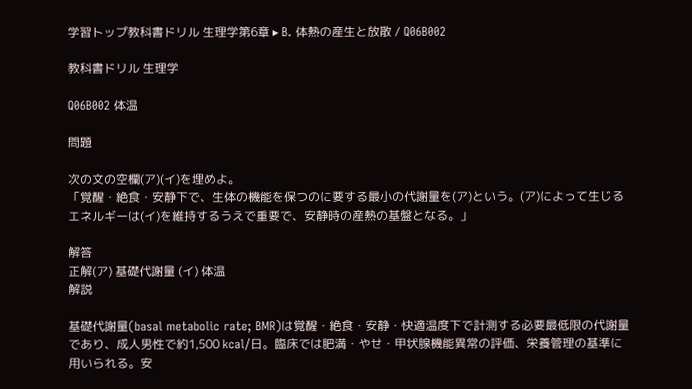学習トップ教科書ドリル 生理学第6章 ▸ B. 体熱の産生と放散 / Q06B002

教科書ドリル 生理学

Q06B002 体温

問題

次の文の空欄(ア)(イ)を埋めよ。
「覚醒・絶食・安静下で、生体の機能を保つのに要する最小の代謝量を(ア)という。(ア)によって生じるエネルギーは(イ)を維持するうえで重要で、安静時の産熱の基盤となる。」

解答
正解(ア) 基礎代謝量 (イ) 体温
解説

基礎代謝量(basal metabolic rate; BMR)は覚醒・絶食・安静・快適温度下で計測する必要最低限の代謝量であり、成人男性で約1,500 kcal/日。臨床では肥満・やせ・甲状腺機能異常の評価、栄養管理の基準に用いられる。安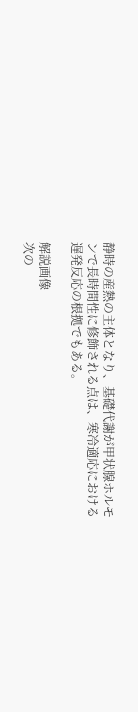静時の産熱の主体となり、基礎代謝が甲状腺ホルモンで長時間性に修飾される点は、寒冷適応における遅発反応の根拠でもある。

解説画像
次の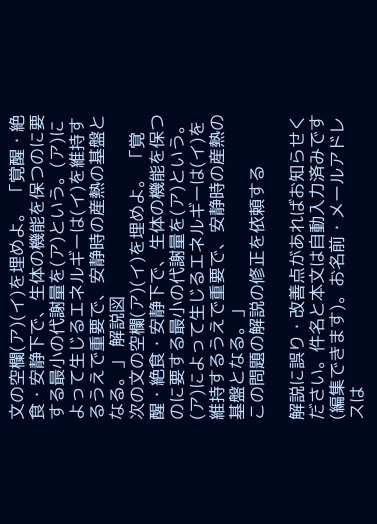文の空欄(ア)(イ)を埋めよ。 「覚醒・絶食・安静下で、生体の機能を保つのに要する最小の代謝量を(ア)という。(ア)によって生じるエネルギーは(イ)を維持するうえで重要で、安静時の産熱の基盤となる。」 解説図
次の文の空欄(ア)(イ)を埋めよ。 「覚醒・絶食・安静下で、生体の機能を保つのに要する最小の代謝量を(ア)という。(ア)によって生じるエネルギーは(イ)を維持するうえで重要で、安静時の産熱の基盤となる。」
この問題の解説の修正を依頼する

解説に誤り・改善点があればお知らせください。件名と本文は自動入力済みです(編集できます)。お名前・メールアドレスは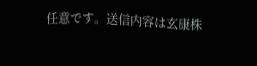任意です。送信内容は玄康株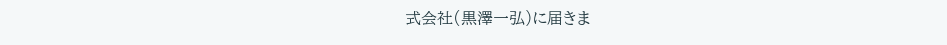式会社(黒澤一弘)に届きま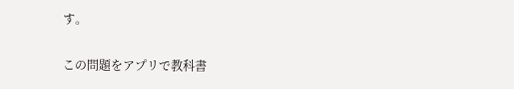す。

この問題をアプリで教科書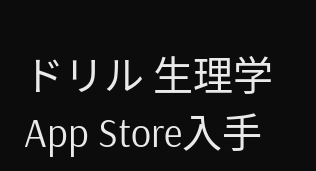ドリル 生理学
App Store入手